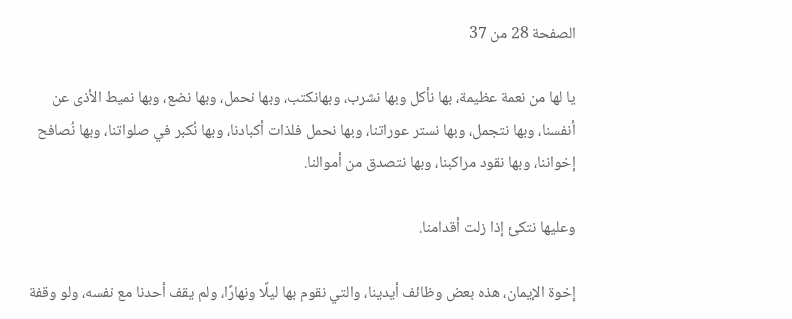الصفحة 28 من 37

يا لها من نعمة عظيمة، بها نأكل وبها نشرب، وبهانكتب، وبها نحمل، وبها نضع، وبها نميط الأذى عن أنفسنا، وبها نتجمل، وبها نستر عوراتنا، وبها نحمل فلذات أكبادنا، وبها نُكبر في صلواتنا، وبها نُصافح إخواننا، وبها نقود مراكبنا، وبها نتصدق من أموالنا.

وعليها نتكئ إذا زلت أقدامنا.

إخوة الإيمان، هذه بعض وظائف أيدينا، والتي نقوم بها ليلًا ونهارًا، ولم يقف أحدنا مع نفسه، ولو وقفة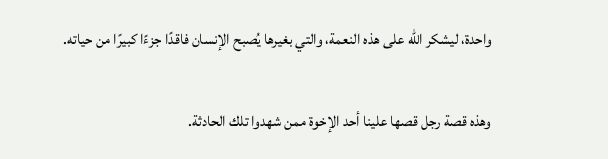واحدة، ليشكر الله على هذه النعمة، والتي بغيرها يُصبح الإنسان فاقدًا جزءًا كبيرًا من حياته.

وهذه قصة رجل قصها علينا أحد الإخوة ممن شهدوا تلك الحادثة.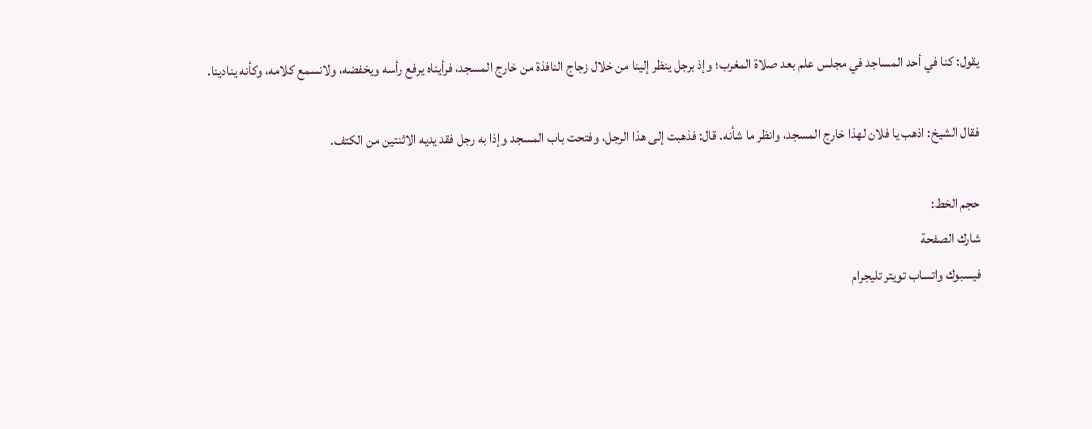يقول: كنا في أحد المساجد في مجلس علم بعد صلاة المغرب؛ وإذ برجل ينظر إلينا من خلال زجاج النافذة من خارج المسجد، فرأيناه يرفع رأسه ويخفضه، ولانسمع كلامه، وكأنه ينادينا.

فقال الشيخ: اذهب يا فلان لهذا خارج المسجد، وانظر ما شأنه. قال: فذهبت إلى هذا الرجل، وفتحت باب المسجد وإذا به رجل فقد يديه الاثنتين من الكتف.

حجم الخط:
شارك الصفحة
فيسبوك واتساب تويتر تليجرام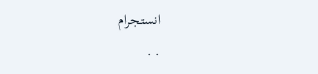انستجرام
. .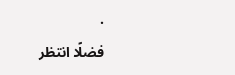.
فضلًا انتظر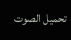تحميل الصوت